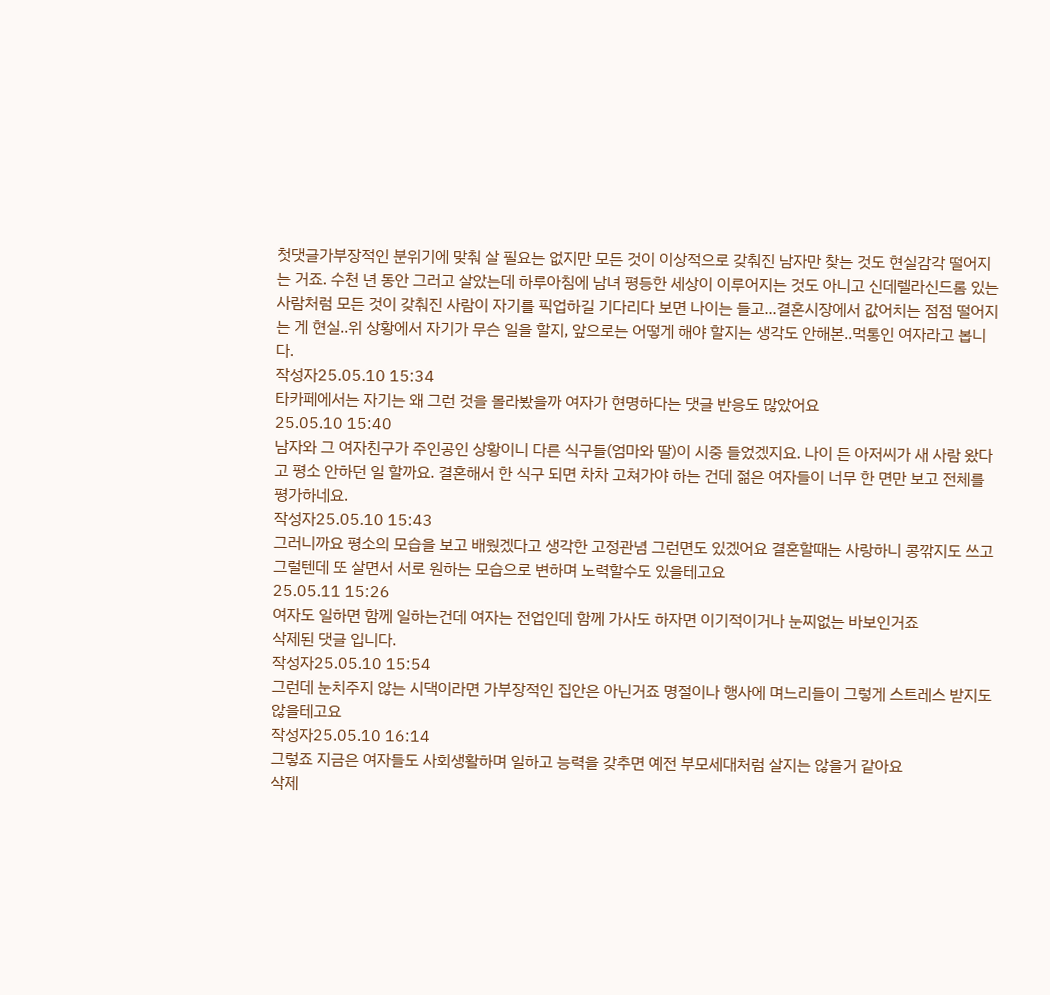첫댓글가부장적인 분위기에 맞춰 살 필요는 없지만 모든 것이 이상적으로 갖춰진 남자만 찾는 것도 현실감각 떨어지는 거죠. 수천 년 동안 그러고 살았는데 하루아침에 남녀 평등한 세상이 이루어지는 것도 아니고 신데렐라신드롬 있는 사람처럼 모든 것이 갖춰진 사람이 자기를 픽업하길 기다리다 보면 나이는 들고...결혼시장에서 값어치는 점점 떨어지는 게 현실..위 상황에서 자기가 무슨 일을 할지, 앞으로는 어떻게 해야 할지는 생각도 안해본..먹통인 여자라고 봅니다.
작성자25.05.10 15:34
타카페에서는 자기는 왜 그런 것을 몰라봤을까 여자가 현명하다는 댓글 반응도 많았어요
25.05.10 15:40
남자와 그 여자친구가 주인공인 상황이니 다른 식구들(엄마와 딸)이 시중 들었겠지요. 나이 든 아저씨가 새 사람 왔다고 평소 안하던 일 할까요. 결혼해서 한 식구 되면 차차 고쳐가야 하는 건데 젊은 여자들이 너무 한 면만 보고 전체를 평가하네요.
작성자25.05.10 15:43
그러니까요 평소의 모습을 보고 배웠겠다고 생각한 고정관념 그런면도 있겠어요 결혼할때는 사랑하니 콩깎지도 쓰고 그럴텐데 또 살면서 서로 원하는 모습으로 변하며 노력할수도 있을테고요
25.05.11 15:26
여자도 일하면 함께 일하는건데 여자는 전업인데 함께 가사도 하자면 이기적이거나 눈찌없는 바보인거죠
삭제된 댓글 입니다.
작성자25.05.10 15:54
그런데 눈치주지 않는 시댁이라면 가부장적인 집안은 아닌거죠 명절이나 행사에 며느리들이 그렇게 스트레스 받지도 않을테고요
작성자25.05.10 16:14
그렇죠 지금은 여자들도 사회생활하며 일하고 능력을 갖추면 예전 부모세대처럼 살지는 않을거 같아요
삭제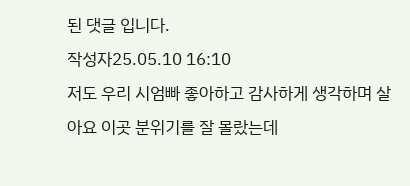된 댓글 입니다.
작성자25.05.10 16:10
저도 우리 시엄빠 좋아하고 감사하게 생각하며 살아요 이곳 분위기를 잘 몰랐는데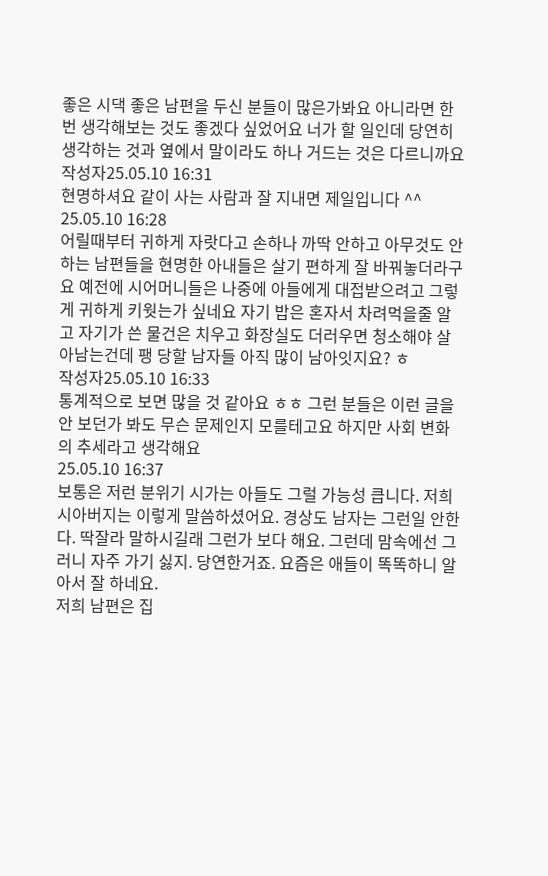좋은 시댁 좋은 남편을 두신 분들이 많은가봐요 아니라면 한번 생각해보는 것도 좋겠다 싶었어요 너가 할 일인데 당연히 생각하는 것과 옆에서 말이라도 하나 거드는 것은 다르니까요
작성자25.05.10 16:31
현명하셔요 같이 사는 사람과 잘 지내면 제일입니다 ^^
25.05.10 16:28
어릴때부터 귀하게 자랏다고 손하나 까딱 안하고 아무것도 안하는 남편들을 현명한 아내들은 살기 편하게 잘 바꿔놓더라구요 예전에 시어머니들은 나중에 아들에게 대접받으려고 그렇게 귀하게 키웟는가 싶네요 자기 밥은 혼자서 차려먹을줄 알고 자기가 쓴 물건은 치우고 화장실도 더러우면 청소해야 살아남는건데 팽 당할 남자들 아직 많이 남아잇지요? ㅎ
작성자25.05.10 16:33
통계적으로 보면 많을 것 같아요 ㅎㅎ 그런 분들은 이런 글을 안 보던가 봐도 무슨 문제인지 모를테고요 하지만 사회 변화의 추세라고 생각해요
25.05.10 16:37
보통은 저런 분위기 시가는 아들도 그럴 가능성 큽니다. 저희 시아버지는 이렇게 말씀하셨어요. 경상도 남자는 그런일 안한다. 딱잘라 말하시길래 그런가 보다 해요. 그런데 맘속에선 그러니 자주 가기 싫지. 당연한거죠. 요즘은 애들이 똑똑하니 알아서 잘 하네요.
저희 남편은 집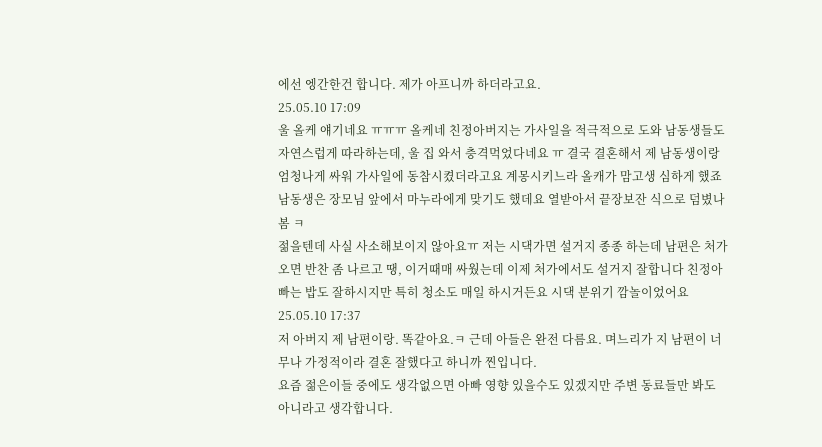에선 엥간한건 합니다. 제가 아프니까 하더라고요.
25.05.10 17:09
울 올케 얘기네요 ㅠㅠㅠ 올케네 친정아버지는 가사일을 적극적으로 도와 남동생들도 자연스럽게 따라하는데, 울 집 와서 충격먹었다네요 ㅠ 결국 결혼해서 제 남동생이랑 엄청나게 싸워 가사일에 동참시켰더라고요 계몽시키느라 올캐가 맘고생 심하게 했죠 남동생은 장모님 앞에서 마누라에게 맞기도 했데요 열받아서 끝장보잔 식으로 덤볐나봄 ㅋ
젊을텐데 사실 사소해보이지 않아요ㅠ 저는 시댁가면 설거지 종종 하는데 남편은 처가오면 반찬 좀 나르고 땡, 이거때매 싸웠는데 이제 처가에서도 설거지 잘합니다 친정아빠는 밥도 잘하시지만 특히 청소도 매일 하시거든요 시댁 분위기 깜놀이었어요
25.05.10 17:37
저 아버지 제 남편이랑. 똑같아요.ㅋ 근데 아들은 완전 다름요. 며느리가 지 남편이 너무나 가정적이라 결혼 잘했다고 하니까 찐입니다.
요즘 젊은이들 중에도 생각없으면 아빠 영향 있을수도 있겠지만 주변 동료들만 봐도 아니라고 생각합니다.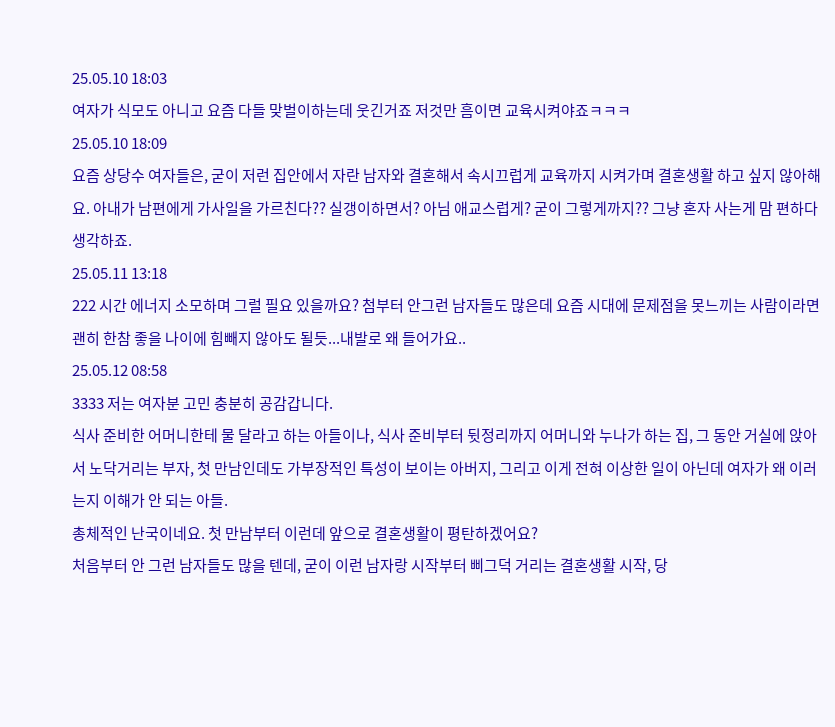25.05.10 18:03
여자가 식모도 아니고 요즘 다들 맞벌이하는데 웃긴거죠 저것만 흠이면 교육시켜야죠ㅋㅋㅋ
25.05.10 18:09
요즘 상당수 여자들은, 굳이 저런 집안에서 자란 남자와 결혼해서 속시끄럽게 교육까지 시켜가며 결혼생활 하고 싶지 않아해요. 아내가 남편에게 가사일을 가르친다?? 실갱이하면서? 아님 애교스럽게? 굳이 그렇게까지?? 그냥 혼자 사는게 맘 편하다 생각하죠.
25.05.11 13:18
222 시간 에너지 소모하며 그럴 필요 있을까요? 첨부터 안그런 남자들도 많은데 요즘 시대에 문제점을 못느끼는 사람이라면 괜히 한참 좋을 나이에 힘빼지 않아도 될듯...내발로 왜 들어가요..
25.05.12 08:58
3333 저는 여자분 고민 충분히 공감갑니다.
식사 준비한 어머니한테 물 달라고 하는 아들이나, 식사 준비부터 뒷정리까지 어머니와 누나가 하는 집, 그 동안 거실에 앉아서 노닥거리는 부자, 첫 만남인데도 가부장적인 특성이 보이는 아버지, 그리고 이게 전혀 이상한 일이 아닌데 여자가 왜 이러는지 이해가 안 되는 아들.
총체적인 난국이네요. 첫 만남부터 이런데 앞으로 결혼생활이 평탄하겠어요?
처음부터 안 그런 남자들도 많을 텐데, 굳이 이런 남자랑 시작부터 삐그덕 거리는 결혼생활 시작, 당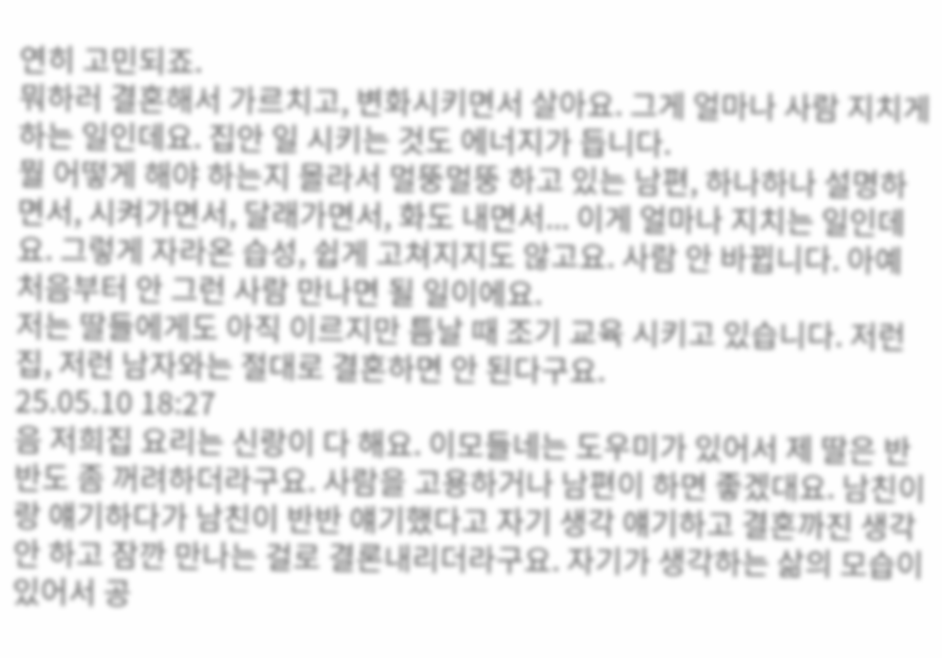연히 고민되죠.
뭐하러 결혼해서 가르치고, 변화시키면서 살아요. 그게 얼마나 사람 지치게 하는 일인데요. 집안 일 시키는 것도 에너지가 듭니다.
뭘 어떻게 해야 하는지 몰라서 멀뚱멀뚱 하고 있는 남편, 하나하나 설명하면서, 시켜가면서, 달래가면서, 화도 내면서... 이게 얼마나 지치는 일인데요. 그렇게 자라온 습성, 쉽게 고쳐지지도 않고요. 사람 안 바뀝니다. 아예 처음부터 안 그런 사람 만나면 될 일이에요.
저는 딸들에게도 아직 이르지만 틈날 때 조기 교육 시키고 있습니다. 저런 집, 저런 남자와는 절대로 결혼하면 안 된다구요.
25.05.10 18:27
음 저희집 요리는 신랑이 다 해요. 이모들네는 도우미가 있어서 제 딸은 반반도 좀 꺼려하더라구요. 사람을 고용하거나 남편이 하면 좋겠대요. 남친이랑 얘기하다가 남친이 반반 얘기했다고 자기 생각 얘기하고 결혼까진 생각 안 하고 잠깐 만나는 걸로 결론내리더라구요. 자기가 생각하는 삶의 모습이 있어서 공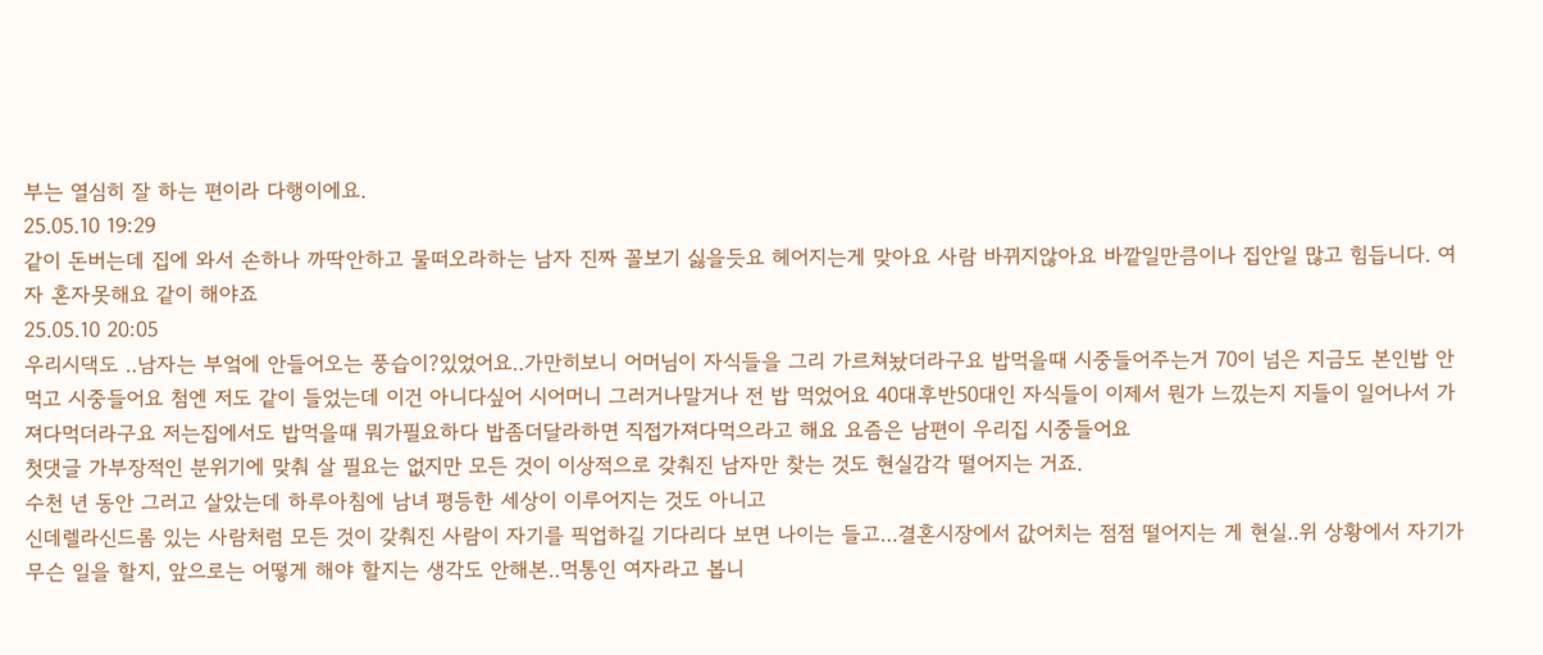부는 열심히 잘 하는 편이라 다행이에요.
25.05.10 19:29
같이 돈버는데 집에 와서 손하나 까딱안하고 물떠오라하는 남자 진짜 꼴보기 싫을듯요 헤어지는게 맞아요 사람 바뀌지않아요 바깥일만큼이나 집안일 많고 힘듭니다. 여자 혼자못해요 같이 해야죠
25.05.10 20:05
우리시댁도 ..남자는 부엌에 안들어오는 풍습이?있었어요..가만히보니 어머님이 자식들을 그리 가르쳐놨더라구요 밥먹을때 시중들어주는거 70이 넘은 지금도 본인밥 안먹고 시중들어요 첨엔 저도 같이 들었는데 이건 아니다싶어 시어머니 그러거나말거나 전 밥 먹었어요 40대후반50대인 자식들이 이제서 뭔가 느낐는지 지들이 일어나서 가져다먹더라구요 저는집에서도 밥먹을때 뭐가필요하다 밥좀더달라하면 직접가져다먹으라고 해요 요즘은 남편이 우리집 시중들어요
첫댓글 가부장적인 분위기에 맞춰 살 필요는 없지만 모든 것이 이상적으로 갖춰진 남자만 찾는 것도 현실감각 떨어지는 거죠.
수천 년 동안 그러고 살았는데 하루아침에 남녀 평등한 세상이 이루어지는 것도 아니고
신데렐라신드롬 있는 사람처럼 모든 것이 갖춰진 사람이 자기를 픽업하길 기다리다 보면 나이는 들고...결혼시장에서 값어치는 점점 떨어지는 게 현실..위 상황에서 자기가 무슨 일을 할지, 앞으로는 어떻게 해야 할지는 생각도 안해본..먹통인 여자라고 봅니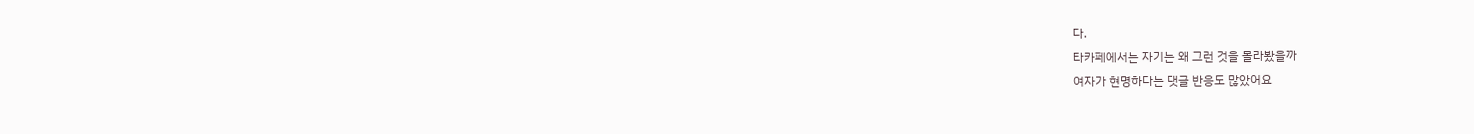다.
타카페에서는 자기는 왜 그런 것을 몰라봤을까
여자가 현명하다는 댓글 반응도 많았어요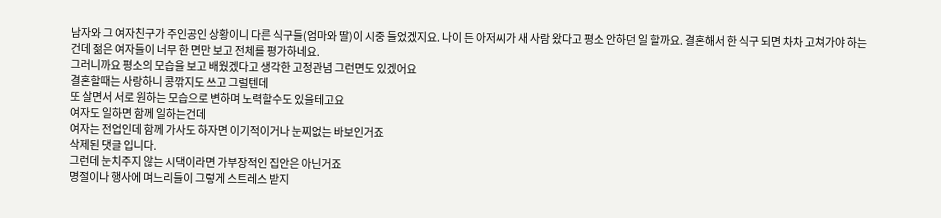남자와 그 여자친구가 주인공인 상황이니 다른 식구들(엄마와 딸)이 시중 들었겠지요. 나이 든 아저씨가 새 사람 왔다고 평소 안하던 일 할까요. 결혼해서 한 식구 되면 차차 고쳐가야 하는 건데 젊은 여자들이 너무 한 면만 보고 전체를 평가하네요.
그러니까요 평소의 모습을 보고 배웠겠다고 생각한 고정관념 그런면도 있겠어요
결혼할때는 사랑하니 콩깎지도 쓰고 그럴텐데
또 살면서 서로 원하는 모습으로 변하며 노력할수도 있을테고요
여자도 일하면 함께 일하는건데
여자는 전업인데 함께 가사도 하자면 이기적이거나 눈찌없는 바보인거죠
삭제된 댓글 입니다.
그런데 눈치주지 않는 시댁이라면 가부장적인 집안은 아닌거죠
명절이나 행사에 며느리들이 그렇게 스트레스 받지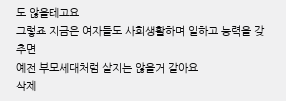도 않을테고요
그렇죠 지금은 여자들도 사회생활하며 일하고 능력을 갖추면
예전 부모세대처럼 살지는 않을거 같아요
삭제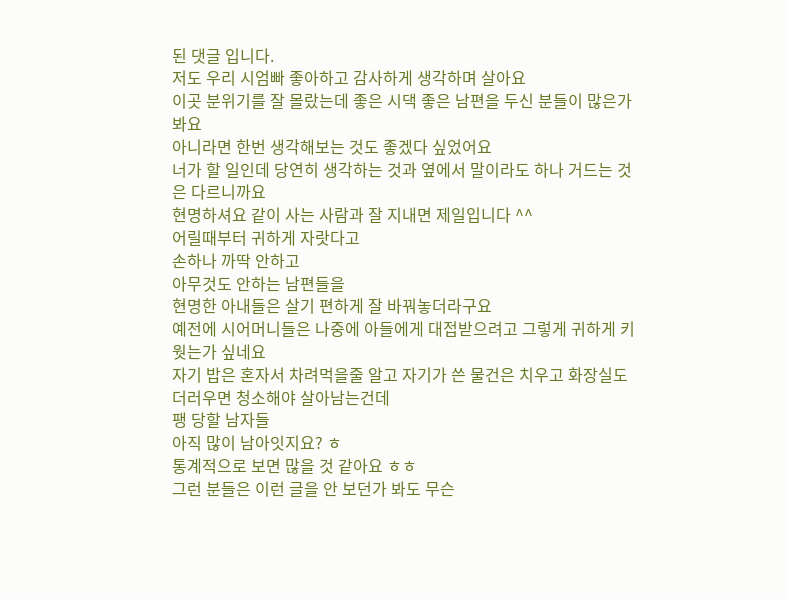된 댓글 입니다.
저도 우리 시엄빠 좋아하고 감사하게 생각하며 살아요
이곳 분위기를 잘 몰랐는데 좋은 시댁 좋은 남편을 두신 분들이 많은가봐요
아니라면 한번 생각해보는 것도 좋겠다 싶었어요
너가 할 일인데 당연히 생각하는 것과 옆에서 말이라도 하나 거드는 것은 다르니까요
현명하셔요 같이 사는 사람과 잘 지내면 제일입니다 ^^
어릴때부터 귀하게 자랏다고
손하나 까딱 안하고
아무것도 안하는 남편들을
현명한 아내들은 살기 편하게 잘 바꿔놓더라구요
예전에 시어머니들은 나중에 아들에게 대접받으려고 그렇게 귀하게 키웟는가 싶네요
자기 밥은 혼자서 차려먹을줄 알고 자기가 쓴 물건은 치우고 화장실도 더러우면 청소해야 살아남는건데
팽 당할 남자들
아직 많이 남아잇지요? ㅎ
통계적으로 보면 많을 것 같아요 ㅎㅎ
그런 분들은 이런 글을 안 보던가 봐도 무슨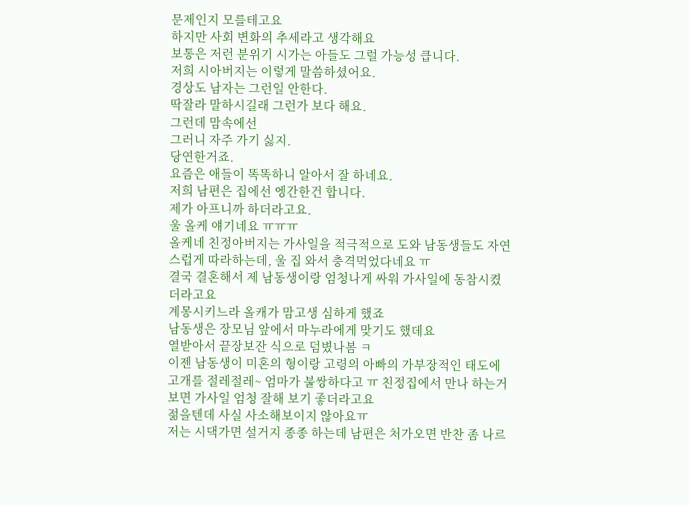문제인지 모를테고요
하지만 사회 변화의 추세라고 생각해요
보통은 저런 분위기 시가는 아들도 그럴 가능성 큽니다.
저희 시아버지는 이렇게 말씀하셨어요.
경상도 남자는 그런일 안한다.
딱잘라 말하시길래 그런가 보다 해요.
그런데 맘속에선
그러니 자주 가기 싫지.
당연한거죠.
요즘은 애들이 똑똑하니 알아서 잘 하네요.
저희 남편은 집에선 엥간한건 합니다.
제가 아프니까 하더라고요.
울 올케 얘기네요 ㅠㅠㅠ
올케네 친정아버지는 가사일을 적극적으로 도와 남동생들도 자연스럽게 따라하는데, 울 집 와서 충격먹었다네요 ㅠ
결국 결혼해서 제 남동생이랑 엄청나게 싸워 가사일에 동참시켰더라고요
계몽시키느라 올캐가 맘고생 심하게 했죠
남동생은 장모님 앞에서 마누라에게 맞기도 했데요
열받아서 끝장보잔 식으로 덤볐나봄 ㅋ
이젠 남동생이 미혼의 형이랑 고령의 아빠의 가부장적인 태도에 고개를 절레절레~ 엄마가 불쌍하다고 ㅠ 친정집에서 만나 하는거보면 가사일 엄청 잘해 보기 좋더라고요
젊을텐데 사실 사소해보이지 않아요ㅠ
저는 시댁가면 설거지 종종 하는데 남편은 처가오면 반찬 좀 나르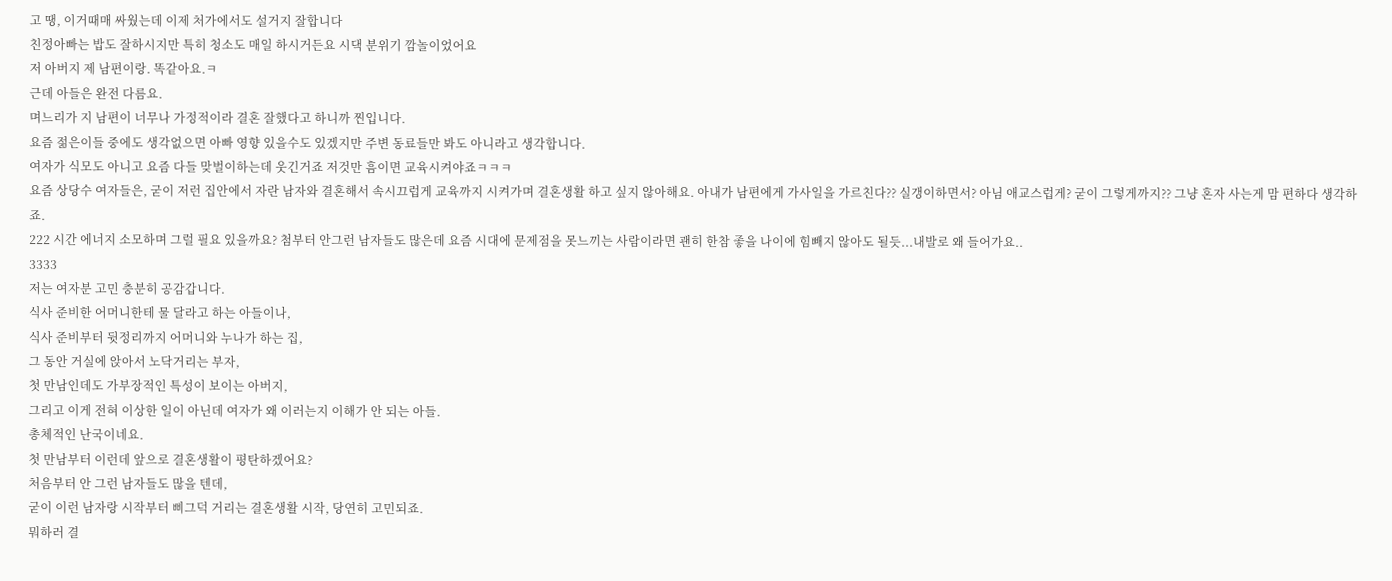고 땡, 이거때매 싸웠는데 이제 처가에서도 설거지 잘합니다
친정아빠는 밥도 잘하시지만 특히 청소도 매일 하시거든요 시댁 분위기 깜놀이었어요
저 아버지 제 남편이랑. 똑같아요.ㅋ
근데 아들은 완전 다름요.
며느리가 지 남편이 너무나 가정적이라 결혼 잘했다고 하니까 찐입니다.
요즘 젊은이들 중에도 생각없으면 아빠 영향 있을수도 있겠지만 주변 동료들만 봐도 아니라고 생각합니다.
여자가 식모도 아니고 요즘 다들 맞벌이하는데 웃긴거죠 저것만 흠이면 교육시켜야죠ㅋㅋㅋ
요즘 상당수 여자들은, 굳이 저런 집안에서 자란 남자와 결혼해서 속시끄럽게 교육까지 시켜가며 결혼생활 하고 싶지 않아해요. 아내가 남편에게 가사일을 가르친다?? 실갱이하면서? 아님 애교스럽게? 굳이 그렇게까지?? 그냥 혼자 사는게 맘 편하다 생각하죠.
222 시간 에너지 소모하며 그럴 필요 있을까요? 첨부터 안그런 남자들도 많은데 요즘 시대에 문제점을 못느끼는 사람이라면 괜히 한참 좋을 나이에 힘빼지 않아도 될듯...내발로 왜 들어가요..
3333
저는 여자분 고민 충분히 공감갑니다.
식사 준비한 어머니한테 물 달라고 하는 아들이나,
식사 준비부터 뒷정리까지 어머니와 누나가 하는 집,
그 동안 거실에 앉아서 노닥거리는 부자,
첫 만남인데도 가부장적인 특성이 보이는 아버지,
그리고 이게 전혀 이상한 일이 아닌데 여자가 왜 이러는지 이해가 안 되는 아들.
총체적인 난국이네요.
첫 만남부터 이런데 앞으로 결혼생활이 평탄하겠어요?
처음부터 안 그런 남자들도 많을 텐데,
굳이 이런 남자랑 시작부터 삐그덕 거리는 결혼생활 시작, 당연히 고민되죠.
뭐하러 결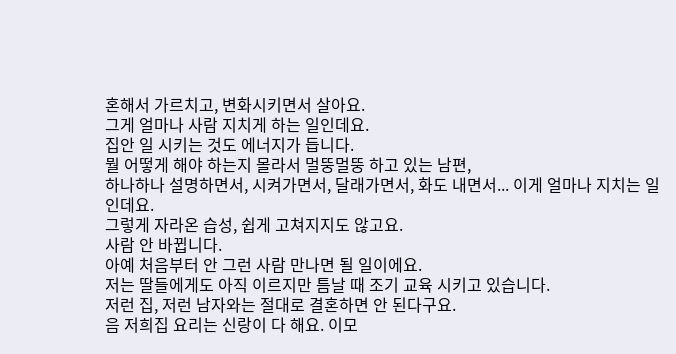혼해서 가르치고, 변화시키면서 살아요.
그게 얼마나 사람 지치게 하는 일인데요.
집안 일 시키는 것도 에너지가 듭니다.
뭘 어떻게 해야 하는지 몰라서 멀뚱멀뚱 하고 있는 남편,
하나하나 설명하면서, 시켜가면서, 달래가면서, 화도 내면서... 이게 얼마나 지치는 일인데요.
그렇게 자라온 습성, 쉽게 고쳐지지도 않고요.
사람 안 바뀝니다.
아예 처음부터 안 그런 사람 만나면 될 일이에요.
저는 딸들에게도 아직 이르지만 틈날 때 조기 교육 시키고 있습니다.
저런 집, 저런 남자와는 절대로 결혼하면 안 된다구요.
음 저희집 요리는 신랑이 다 해요. 이모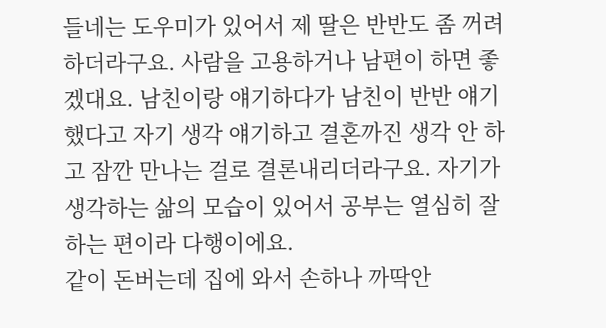들네는 도우미가 있어서 제 딸은 반반도 좀 꺼려하더라구요. 사람을 고용하거나 남편이 하면 좋겠대요. 남친이랑 얘기하다가 남친이 반반 얘기했다고 자기 생각 얘기하고 결혼까진 생각 안 하고 잠깐 만나는 걸로 결론내리더라구요. 자기가 생각하는 삶의 모습이 있어서 공부는 열심히 잘 하는 편이라 다행이에요.
같이 돈버는데 집에 와서 손하나 까딱안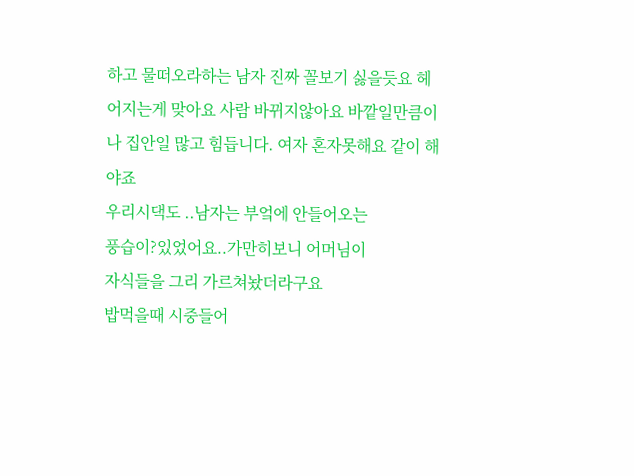하고 물떠오라하는 남자 진짜 꼴보기 싫을듯요 헤어지는게 맞아요 사람 바뀌지않아요 바깥일만큼이나 집안일 많고 힘듭니다. 여자 혼자못해요 같이 해야죠
우리시댁도 ..남자는 부엌에 안들어오는
풍습이?있었어요..가만히보니 어머님이
자식들을 그리 가르쳐놨더라구요
밥먹을때 시중들어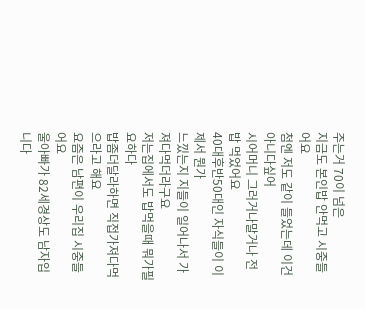주는거 70이 넘은
지금도 본인밥 안먹고 시중들어요
첨엔 저도 같이 들었는데 이건 아니다싶어
시어머니 그러거나말거나 전 밥 먹었어요
40대후반50대인 자식들이 이제서 뭔가
느낐는지 지들이 일어나서 가져다먹더라구요
저는집에서도 밥먹을때 뭐가필요하다
밥좀더달라하면 직접가져다먹으라고 해요
요즘은 남편이 우리집 시중들어요
울아빠가 82세경상도 남자입니다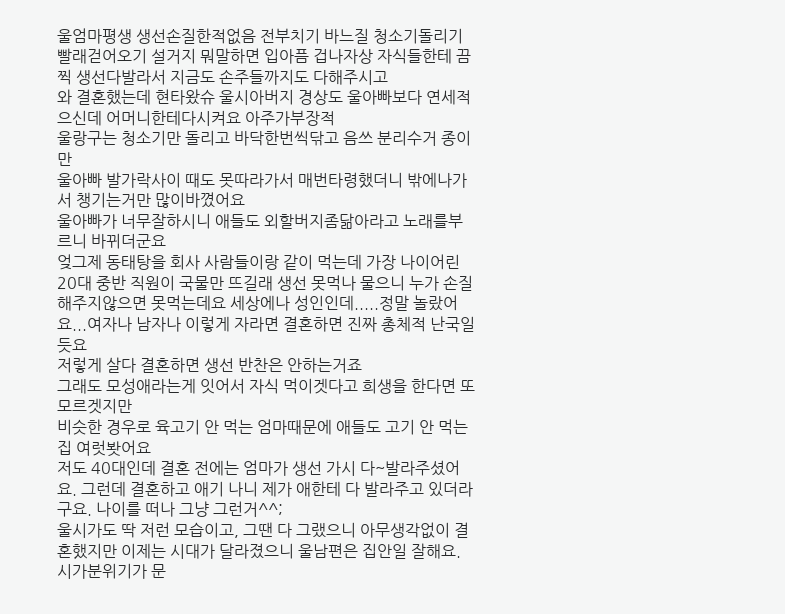울엄마평생 생선손질한적없음 전부치기 바느질 청소기돌리기 빨래걷어오기 설거지 뭐말하면 입아픔 겁나자상 자식들한테 끔찍 생선다발라서 지금도 손주들까지도 다해주시고
와 결혼했는데 현타왔슈 울시아버지 경상도 울아빠보다 연세적으신데 어머니한테다시켜요 아주가부장적
울랑구는 청소기만 돌리고 바닥한번씩닦고 음쓰 분리수거 종이만
울아빠 발가락사이 때도 못따라가서 매번타령했더니 밖에나가서 챙기는거만 많이바꼈어요
울아빠가 너무잘하시니 애들도 외할버지좀닮아라고 노래를부르니 바뀌더군요
엊그제 동태탕을 회사 사람들이랑 같이 먹는데 가장 나이어린 20대 중반 직원이 국물만 뜨길래 생선 못먹나 물으니 누가 손질해주지않으면 못먹는데요 세상에나 성인인데.....정말 놀랐어요...여자나 남자나 이렇게 자라면 결혼하면 진짜 총체적 난국일듯요
저렇게 살다 결혼하면 생선 반찬은 안하는거죠
그래도 모성애라는게 잇어서 자식 먹이겟다고 희생을 한다면 또 모르겟지만
비슷한 경우로 육고기 안 먹는 엄마때문에 애들도 고기 안 먹는 집 여럿봣어요
저도 40대인데 결혼 전에는 엄마가 생선 가시 다~발라주셨어요. 그런데 결혼하고 애기 나니 제가 애한테 다 발라주고 있더라구요. 나이를 떠나 그냥 그런거^^;
울시가도 딱 저런 모습이고, 그땐 다 그랬으니 아무생각없이 결혼했지만 이제는 시대가 달라졌으니 울남편은 집안일 잘해요. 시가분위기가 문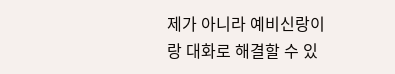제가 아니라 예비신랑이랑 대화로 해결할 수 있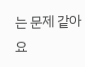는 문제 같아요